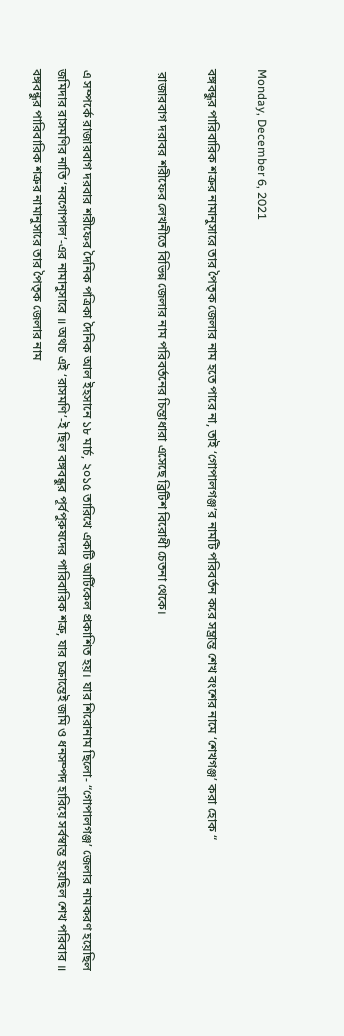Monday, December 6, 2021

বঙ্গবন্ধুর পারিবারিক শত্রুর নামানুসারে তার পৈতৃক জেলার নাম হতে পারে না, তাই ‘গোপালগঞ্জ’র নামটি পরিবর্তন করে সম্ভ্রান্ত শেখ বংশের নামে ‘শেখগঞ্জ’ করা হোক “

 রাজারবাগ দরাবর শরীফের লেখনীতে বিভিন্ন জেলার নাম পরিবর্তনের চিন্তাধারা এসেছে ব্রিটিশ বিরোধী চেতনা থেকে।


এ সম্পর্কে রাজারবাগ দরবার শরীফের দৈনিক পত্রিকা দৈনিক আল ইহসানে ১৮ মার্চ, ২০১৫ তারিখে একটি আর্টিকেল প্রকাশিত হয়। যার শিরোনাম ছিলো- “গোপালগঞ্জ’ জেলার নামকরণ হয়েছিল জমিদার রাসমণির নাতি ‘নবগোপাল’-এর নামানুসারে ॥ অথচ এই ‘রাসমণি’-ই ছিল বঙ্গবন্ধুর পূর্বপুরুষদের পারিবারিক শত্রু, যার চক্রান্তেই জমি ও ধনসম্পদ হারিয়ে সর্বস্বান্ত হয়েছিল শেখ পরিবার ॥ বঙ্গবন্ধুর পারিবারিক শত্রুর নামানুসারে তার পৈতৃক জেলার নাম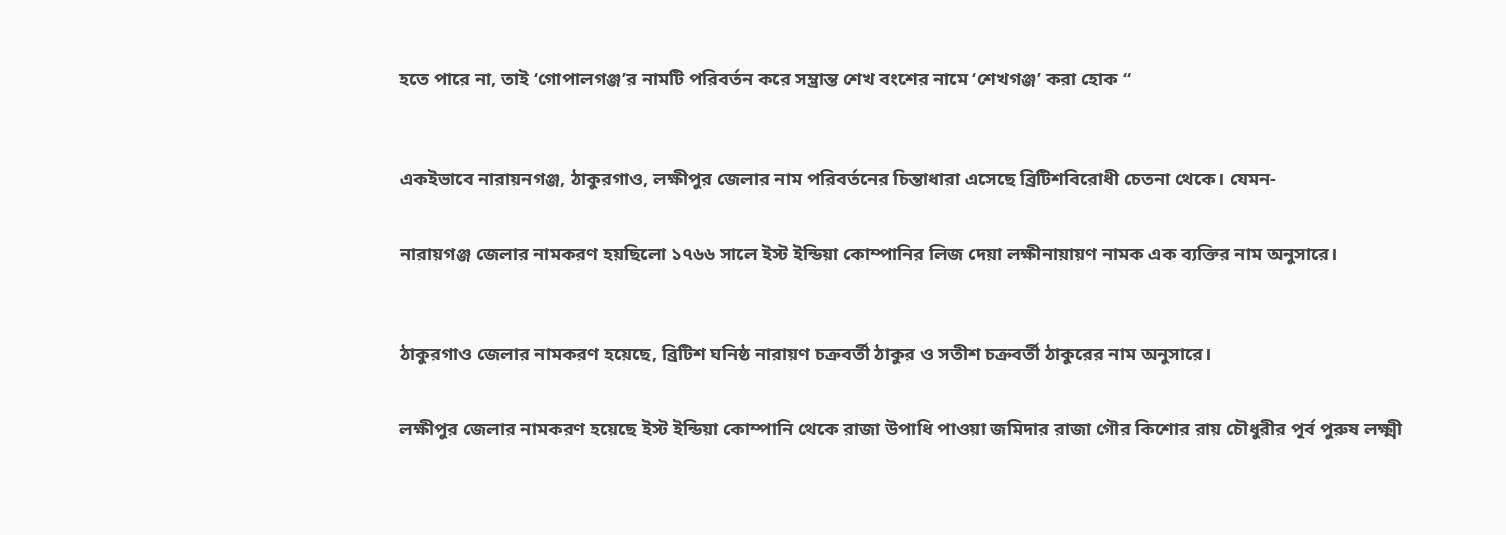হতে পারে না, তাই ‘গোপালগঞ্জ’র নামটি পরিবর্তন করে সম্ভ্রান্ত শেখ বংশের নামে ‘শেখগঞ্জ’ করা হোক “



একইভাবে নারায়নগঞ্জ, ঠাকুরগাও, লক্ষীপুর জেলার নাম পরিবর্তনের চিন্তাধারা এসেছে ব্রিটিশবিরোধী চেতনা থেকে। যেমন-


নারায়গঞ্জ জেলার নামকরণ হয়ছিলো ১৭৬৬ সালে ইস্ট ইন্ডিয়া কোম্পানির লিজ দেয়া লক্ষীনায়ায়ণ নামক এক ব্যক্তির নাম অনুসারে।



ঠাকুরগাও জেলার নামকরণ হয়েছে, ব্রিটিশ ঘনিষ্ঠ নারায়ণ চক্রবর্তী ঠাকুর ও সতীশ চক্রবর্তী ঠাকুরের নাম অনুসারে।


লক্ষীপুর জেলার নামকরণ হয়েছে ইস্ট ইন্ডিয়া কোম্পানি থেকে রাজা উপাধি পাওয়া জমিদার রাজা গৌর কিশোর রায় চৌধুরীর পূর্ব পুরুষ লক্ষ্মী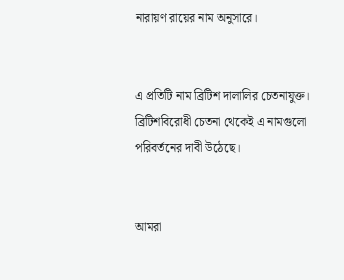নারায়ণ রায়ের নাম অনুসারে।


এ প্রতিটি নাম ব্রিটিশ দালালির চেতনাযুক্ত। ব্রিটিশবিরোধী চেতনা থেকেই এ নামগুলো পরিবর্তনের দাবী উঠেছে।


আমরা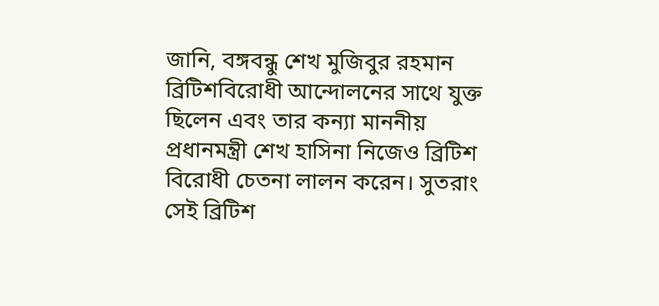জানি, বঙ্গবন্ধু শেখ মুজিবুর রহমান ব্রিটিশবিরোধী আন্দোলনের সাথে যুক্ত ছিলেন এবং তার কন্যা মাননীয় প্রধানমন্ত্রী শেখ হাসিনা নিজেও ব্রিটিশ বিরোধী চেতনা লালন করেন। সুতরাং সেই ব্রিটিশ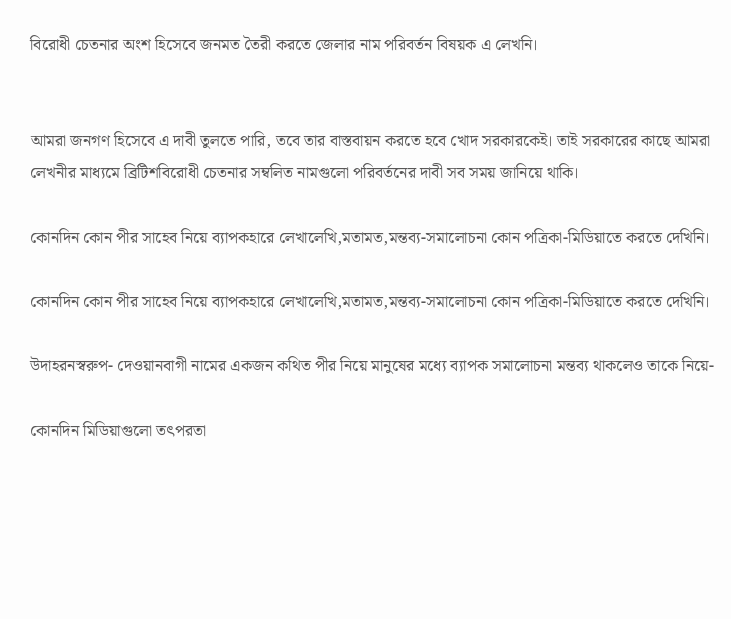বিরোধী চেতনার অংশ হিসেবে জনমত তৈরী করতে জেলার নাম পরিবর্তন বিষয়ক এ লেখনি।


আমরা জনগণ হিসেবে এ দাবী তুলতে পারি, তবে তার বাস্তবায়ন করতে হবে খোদ সরকারকেই। তাই সরকারের কাছে আমরা লেখনীর মাধ্যমে ব্রিটিশবিরোধী চেতনার সম্বলিত নামগুলো পরিবর্তনের দাবী সব সময় জানিয়ে থাকি।

কোনদিন কোন পীর সাহেব নিয়ে ব্যাপকহারে লেখালেখি,মতামত,মন্তব্য-সমালোচনা কোন পত্রিকা-মিডিয়াতে করতে দেখিনি।

কোনদিন কোন পীর সাহেব নিয়ে ব্যাপকহারে লেখালেখি,মতামত,মন্তব্য-সমালোচনা কোন পত্রিকা-মিডিয়াতে করতে দেখিনি।

উদাহরনস্বরুপ- দেওয়ানবাগী নামের একজন কথিত পীর নিয়ে মানুষের মধ্যে ব্যাপক সমালোচনা মন্তব্য থাকলেও তাকে নিয়ে-

কোনদিন মিডিয়াগুলো তৎপরতা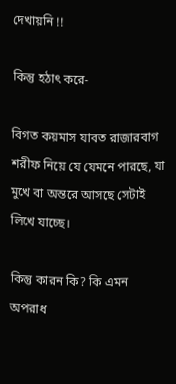দেখায়নি !!

কিন্তু হঠাৎ করে-

বিগত কয়মাস যাবত রাজারবাগ শরীফ নিয়ে যে যেমনে পারছে, যা মুখে বা অন্তরে আসছে সেটাই লিখে যাচ্ছে।

কিন্তু কারন কি? কি এমন অপরাধ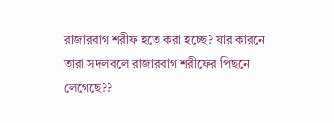রাজারবাগ শরীফ হতে করা হচ্ছে? যার কারনে তারা সদলবলে রাজারবাগ শরীফের পিছনে লেগেছে??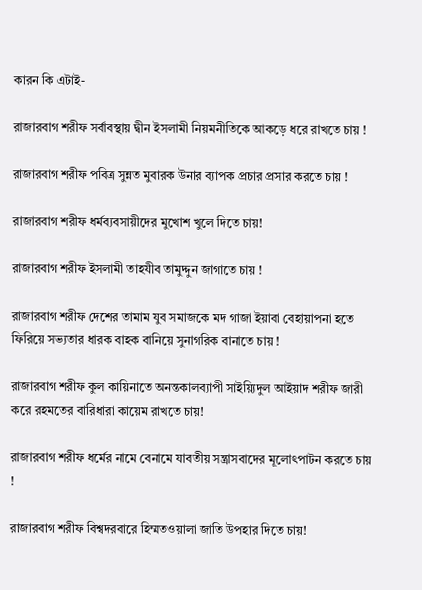কারন কি এটাই-

রাজারবাগ শরীফ সর্বাবস্থায় দ্বীন ইসলামী নিয়মনীতিকে আকড়ে ধরে রাখতে চায় !

রাজারবাগ শরীফ পবিত্র সুন্নত মুবারক উনার ব্যাপক প্রচার প্রসার করতে চায় !

রাজারবাগ শরীফ ধর্মব্যবসায়ীদের মুখোশ খুলে দিতে চায়!

রাজারবাগ শরীফ ইসলামী তাহযীব তামুদ্দুন জাগাতে চায় !

রাজারবাগ শরীফ দেশের তামাম যুব সমাজকে মদ গাজা ইয়াবা বেহায়াপনা হতে ফিরিয়ে সভ্যতার ধারক বাহক বানিয়ে সুনাগরিক বানাতে চায় !

রাজারবাগ শরীফ কুল কায়িনাতে অনন্তকালব্যাপী সাইয়্যিদুল আইয়াদ শরীফ জারী করে রহমতের বারিধারা কায়েম রাখতে চায়!

রাজারবাগ শরীফ ধর্মের নামে বেনামে যাবতীয় সন্ত্রাসবাদের মূলোৎপাটন করতে চায় !

রাজারবাগ শরীফ বিশ্বদরবারে হিম্মতওয়ালা জাতি উপহার দিতে চায়!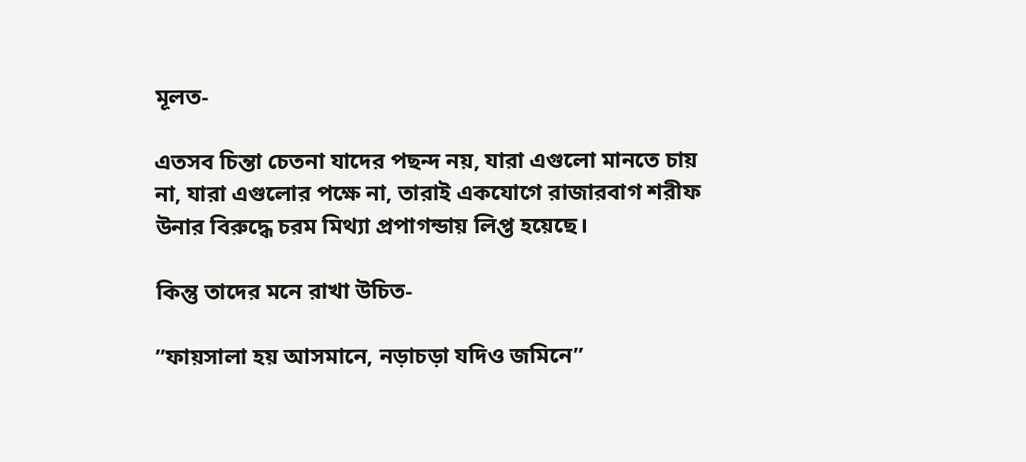মূলত-

এতসব চিন্তা চেতনা যাদের পছন্দ নয়, যারা এগুলো মানতে চায় না, যারা এগুলোর পক্ষে না, তারাই একযোগে রাজারবাগ শরীফ উনার বিরুদ্ধে চরম মিথ্যা প্রপাগন্ডায় লিপ্ত হয়েছে।

কিন্তু তাদের মনে রাখা উচিত-

”ফায়সালা হয় আসমানে, নড়াচড়া যদিও জমিনে”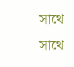সাথে সাথে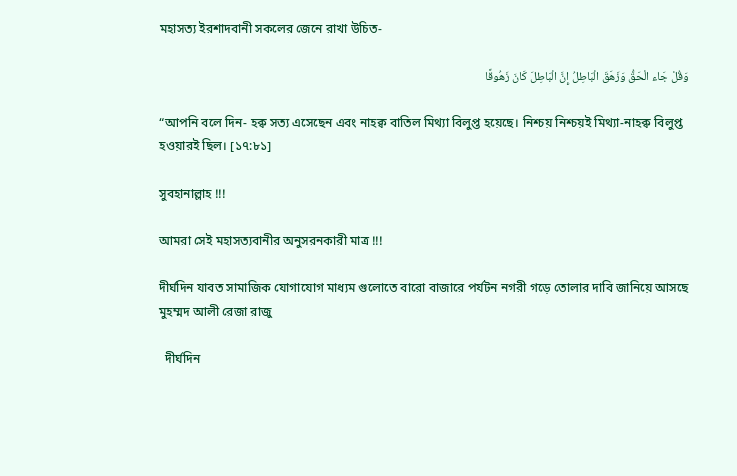মহাসত্য ইরশাদবানী সকলের জেনে রাখা উচিত-

وَقُلْ جَاء الْحَقُّ وَزَهَقَ الْبَاطِلُ إِنَّ الْبَاطِلَ كَانَ زَهُوقًا

“আপনি বলে দিন- হক্ব সত্য এসেছেন এবং নাহক্ব বাতিল মিথ্যা বিলুপ্ত হয়েছে। নিশ্চয় নিশ্চয়ই মিথ্যা-নাহক্ব বিলুপ্ত হওয়ারই ছিল। [১৭:৮১]

সুবহানাল্লাহ !!!

আমরা সেই মহাসত্যবানীর অনুসরনকারী মাত্র !!!

দীর্ঘদিন যাবত সামাজিক যোগাযোগ মাধ্যম গুলোতে বারো বাজারে পর্যটন নগরী গড়ে তোলার দাবি জানিয়ে আসছে মুহম্মদ আলী রেজা রাজু

  দীর্ঘদিন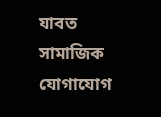যাবত সামাজিক যোগাযোগ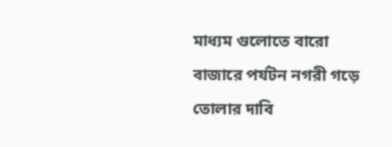মাধ্যম গুলোতে বারো বাজারে পর্যটন নগরী গড়ে তোলার দাবি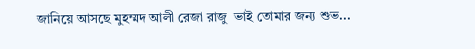জানিয়ে আসছে মুহম্মদ আলী রেজা রাজু  ভাই তোমার জন্য শুভ...